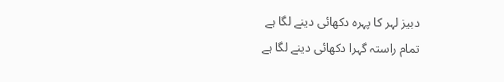دبیز لہر کا پہرہ دکھائی دینے لگا ہے
تمام راستہ گہرا دکھائی دینے لگا ہے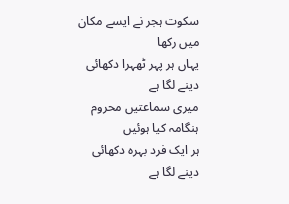سکوت ہجر نے ایسے مکان میں رکھا
یہاں ہر پہر ٹھہرا دکھائی دینے لگا ہے
میری سماعتیں محروم ہنگامہ کیا ہوئیں
ہر ایک فرد بہرہ دکھائی دینے لگا ہے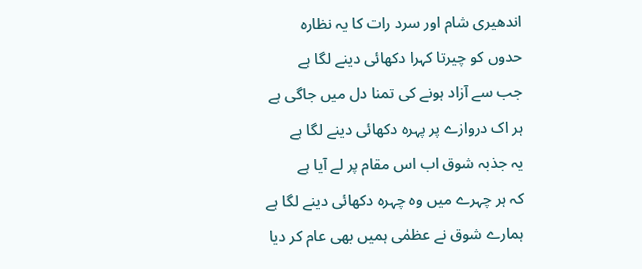اندھیری شام اور سرد رات کا یہ نظارہ
حدوں کو چیرتا کہرا دکھائی دینے لگا ہے
جب سے آزاد ہونے کی تمنا دل میں جاگی ہے
ہر اک دروازے پر پہرہ دکھائی دینے لگا ہے
یہ جذبہ شوق اب اس مقام پر لے آیا ہے
کہ ہر چہرے میں وہ چہرہ دکھائی دینے لگا ہے
ہمارے شوق نے عظمٰی ہمیں بھی عام کر دیا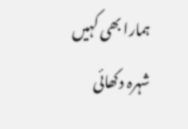ہمارا بھی کہیں شہرہ دکھائی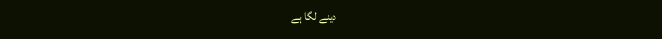دینے لگا ہے